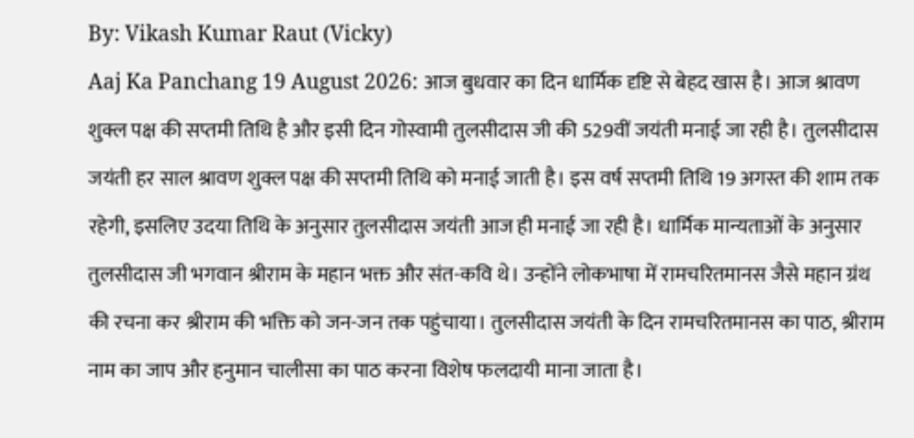By: Vikash Kumar Raut (Vicky)
Aaj Ka Panchang 19 August 2026: आज बुधवार का दिन धार्मिक दृष्टि से बेहद खास है। आज श्रावण शुक्ल पक्ष की सप्तमी तिथि है और इसी दिन गोस्वामी तुलसीदास जी की 529वीं जयंती मनाई जा रही है। तुलसीदास जयंती हर साल श्रावण शुक्ल पक्ष की सप्तमी तिथि को मनाई जाती है। इस वर्ष सप्तमी तिथि 19 अगस्त की शाम तक रहेगी, इसलिए उदया तिथि के अनुसार तुलसीदास जयंती आज ही मनाई जा रही है। धार्मिक मान्यताओं के अनुसार तुलसीदास जी भगवान श्रीराम के महान भक्त और संत-कवि थे। उन्होंने लोकभाषा में रामचरितमानस जैसे महान ग्रंथ की रचना कर श्रीराम की भक्ति को जन-जन तक पहुंचाया। तुलसीदास जयंती के दिन रामचरितमानस का पाठ, श्रीराम नाम का जाप और हनुमान चालीसा का पाठ करना विशेष फलदायी माना जाता है।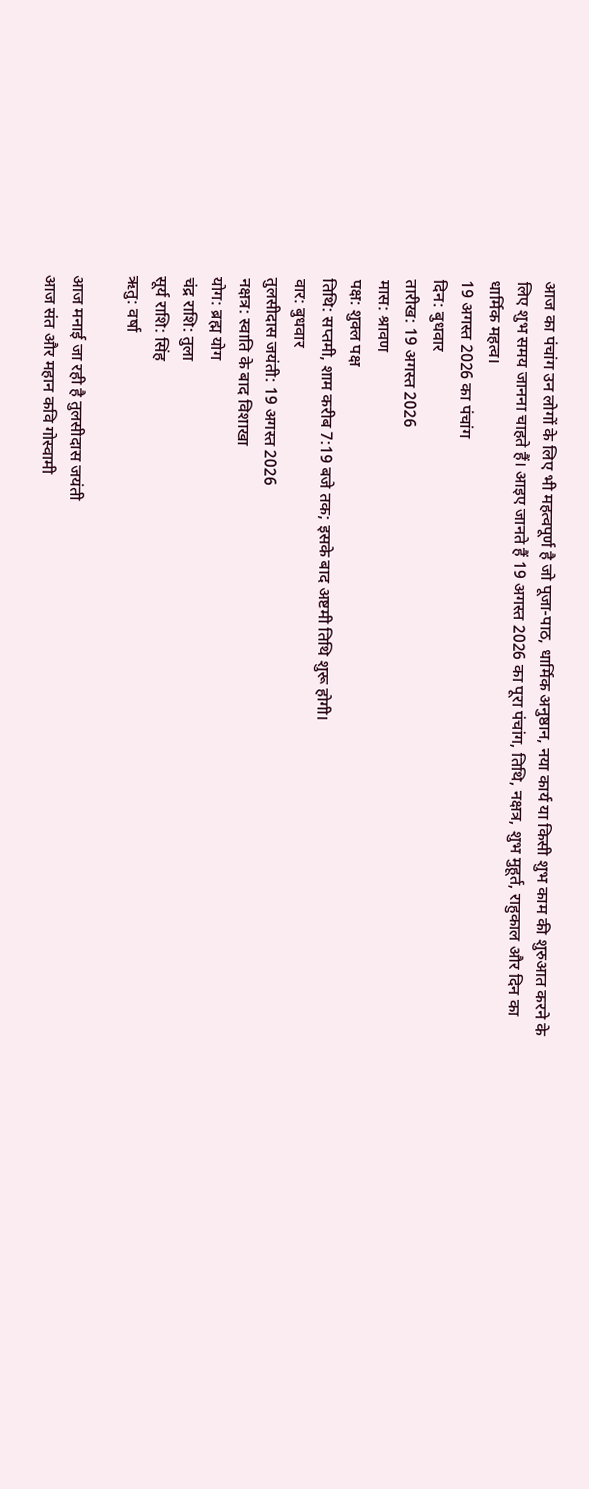आज का पंचांग उन लोगों के लिए भी महत्वपूर्ण है जो पूजा-पाठ, धार्मिक अनुष्ठान, नया कार्य या किसी शुभ काम की शुरुआत करने के लिए शुभ समय जानना चाहते हैं। आइए जानते हैं 19 अगस्त 2026 का पूरा पंचांग, तिथि, नक्षत्र, शुभ मुहूर्त, राहुकाल और दिन का धार्मिक महत्व।
19 अगस्त 2026 का पंचांग
दिन: बुधवार
तारीख: 19 अगस्त 2026
मास: श्रावण
पक्ष: शुक्ल पक्ष
तिथि: सप्तमी, शाम करीब 7:19 बजे तक; इसके बाद अष्टमी तिथि शुरू होगी।
वार: बुधवार
तुलसीदास जयंती: 19 अगस्त 2026
नक्षत्र: स्वाति के बाद विशाखा
योग: ब्रह्म योग
चंद्र राशि: तुला
सूर्य राशि: सिंह
ऋतु: वर्षा

आज मनाई जा रही है तुलसीदास जयंती
आज संत और महान कवि गोस्वामी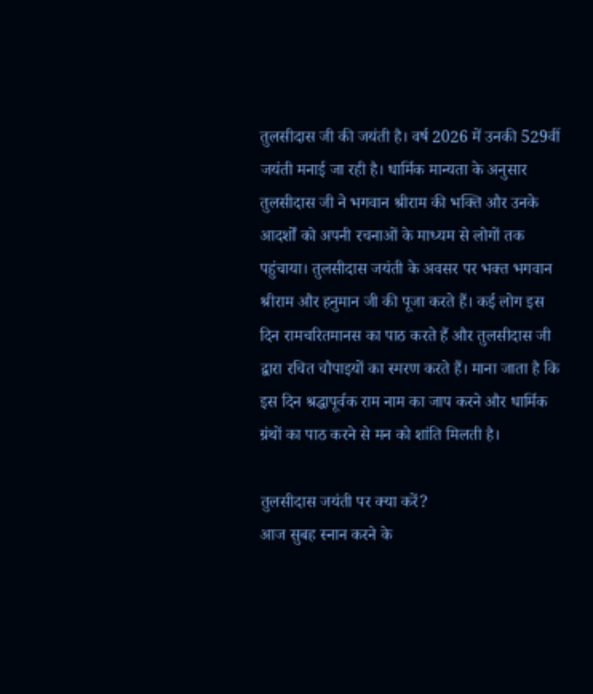तुलसीदास जी की जयंती है। वर्ष 2026 में उनकी 529वीं जयंती मनाई जा रही है। धार्मिक मान्यता के अनुसार तुलसीदास जी ने भगवान श्रीराम की भक्ति और उनके आदर्शों को अपनी रचनाओं के माध्यम से लोगों तक पहुंचाया। तुलसीदास जयंती के अवसर पर भक्त भगवान श्रीराम और हनुमान जी की पूजा करते हैं। कई लोग इस दिन रामचरितमानस का पाठ करते हैं और तुलसीदास जी द्वारा रचित चौपाइयों का स्मरण करते हैं। माना जाता है कि इस दिन श्रद्धापूर्वक राम नाम का जाप करने और धार्मिक ग्रंथों का पाठ करने से मन को शांति मिलती है।

तुलसीदास जयंती पर क्या करें?
आज सुबह स्नान करने के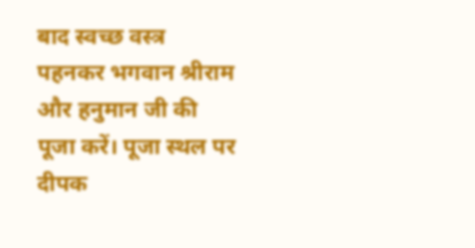बाद स्वच्छ वस्त्र पहनकर भगवान श्रीराम और हनुमान जी की पूजा करें। पूजा स्थल पर दीपक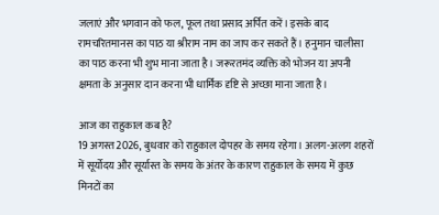जलाएं और भगवान को फल, फूल तथा प्रसाद अर्पित करें। इसके बाद रामचरितमानस का पाठ या श्रीराम नाम का जाप कर सकते हैं। हनुमान चालीसा का पाठ करना भी शुभ माना जाता है। जरूरतमंद व्यक्ति को भोजन या अपनी क्षमता के अनुसार दान करना भी धार्मिक दृष्टि से अच्छा माना जाता है।

आज का राहुकाल कब है?
19 अगस्त 2026, बुधवार को राहुकाल दोपहर के समय रहेगा। अलग-अलग शहरों में सूर्योदय और सूर्यास्त के समय के अंतर के कारण राहुकाल के समय में कुछ मिनटों का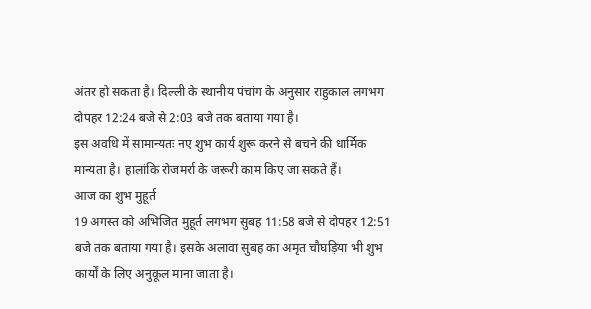अंतर हो सकता है। दिल्ली के स्थानीय पंचांग के अनुसार राहुकाल लगभग दोपहर 12:24 बजे से 2:03 बजे तक बताया गया है।
इस अवधि में सामान्यतः नए शुभ कार्य शुरू करने से बचने की धार्मिक मान्यता है। हालांकि रोजमर्रा के जरूरी काम किए जा सकते हैं।
आज का शुभ मुहूर्त
19 अगस्त को अभिजित मुहूर्त लगभग सुबह 11:58 बजे से दोपहर 12:51 बजे तक बताया गया है। इसके अलावा सुबह का अमृत चौघड़िया भी शुभ कार्यों के लिए अनुकूल माना जाता है।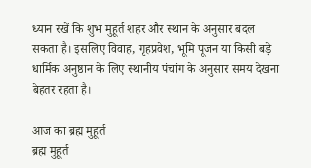ध्यान रखें कि शुभ मुहूर्त शहर और स्थान के अनुसार बदल सकता है। इसलिए विवाह, गृहप्रवेश, भूमि पूजन या किसी बड़े धार्मिक अनुष्ठान के लिए स्थानीय पंचांग के अनुसार समय देखना बेहतर रहता है।

आज का ब्रह्म मुहूर्त
ब्रह्म मुहूर्त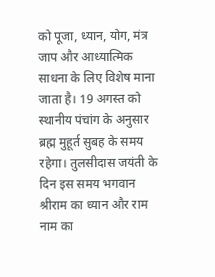को पूजा, ध्यान, योग, मंत्र जाप और आध्यात्मिक साधना के लिए विशेष माना जाता है। 19 अगस्त को स्थानीय पंचांग के अनुसार ब्रह्म मुहूर्त सुबह के समय रहेगा। तुलसीदास जयंती के दिन इस समय भगवान श्रीराम का ध्यान और राम नाम का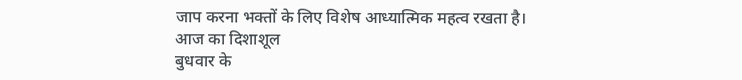जाप करना भक्तों के लिए विशेष आध्यात्मिक महत्व रखता है।
आज का दिशाशूल
बुधवार के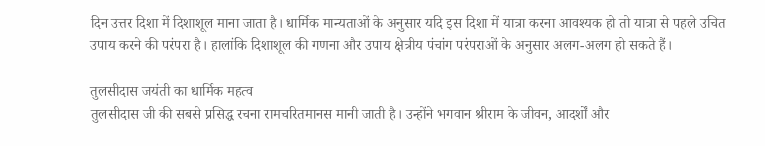दिन उत्तर दिशा में दिशाशूल माना जाता है। धार्मिक मान्यताओं के अनुसार यदि इस दिशा में यात्रा करना आवश्यक हो तो यात्रा से पहले उचित उपाय करने की परंपरा है। हालांकि दिशाशूल की गणना और उपाय क्षेत्रीय पंचांग परंपराओं के अनुसार अलग-अलग हो सकते हैं।

तुलसीदास जयंती का धार्मिक महत्व
तुलसीदास जी की सबसे प्रसिद्ध रचना रामचरितमानस मानी जाती है। उन्होंने भगवान श्रीराम के जीवन, आदर्शों और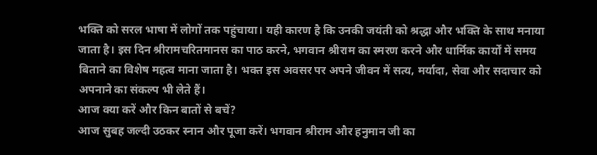भक्ति को सरल भाषा में लोगों तक पहुंचाया। यही कारण है कि उनकी जयंती को श्रद्धा और भक्ति के साथ मनाया जाता है। इस दिन श्रीरामचरितमानस का पाठ करने, भगवान श्रीराम का स्मरण करने और धार्मिक कार्यों में समय बिताने का विशेष महत्व माना जाता है। भक्त इस अवसर पर अपने जीवन में सत्य, मर्यादा, सेवा और सदाचार को अपनाने का संकल्प भी लेते हैं।
आज क्या करें और किन बातों से बचें?
आज सुबह जल्दी उठकर स्नान और पूजा करें। भगवान श्रीराम और हनुमान जी का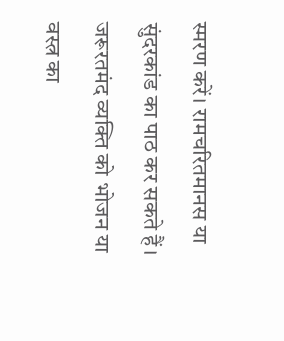स्मरण करें। रामचरितमानस या सुंदरकांड का पाठ कर सकते हैं। जरूरतमंद व्यक्ति को भोजन या वस्त्र का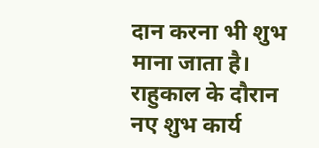दान करना भी शुभ माना जाता है। राहुकाल के दौरान नए शुभ कार्य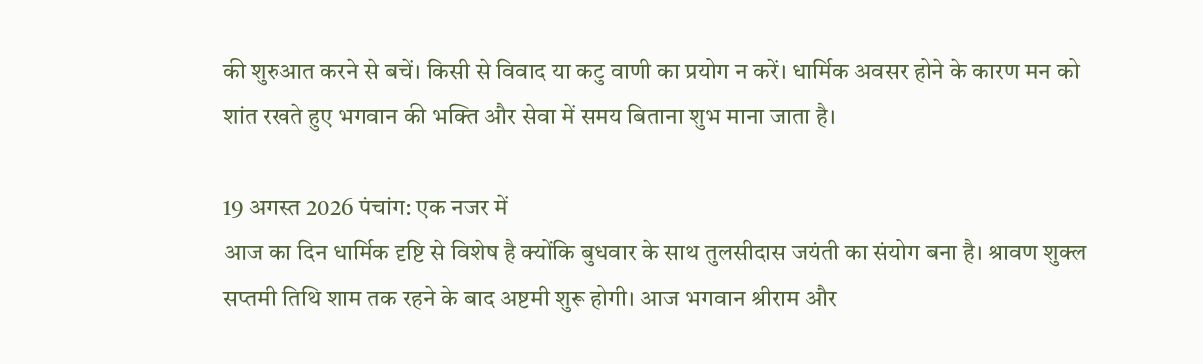की शुरुआत करने से बचें। किसी से विवाद या कटु वाणी का प्रयोग न करें। धार्मिक अवसर होने के कारण मन को शांत रखते हुए भगवान की भक्ति और सेवा में समय बिताना शुभ माना जाता है।

19 अगस्त 2026 पंचांग: एक नजर में
आज का दिन धार्मिक दृष्टि से विशेष है क्योंकि बुधवार के साथ तुलसीदास जयंती का संयोग बना है। श्रावण शुक्ल सप्तमी तिथि शाम तक रहने के बाद अष्टमी शुरू होगी। आज भगवान श्रीराम और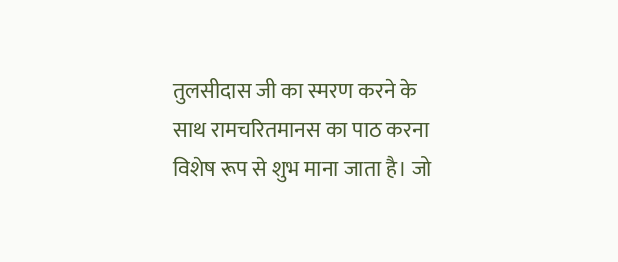तुलसीदास जी का स्मरण करने के साथ रामचरितमानस का पाठ करना विशेष रूप से शुभ माना जाता है। जो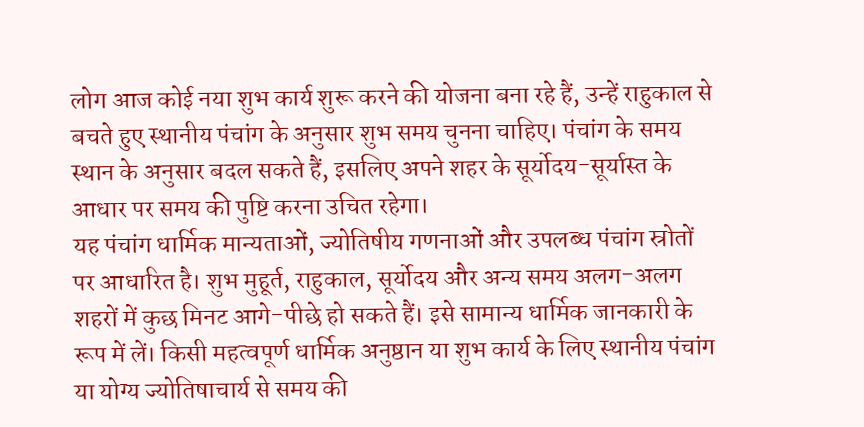लोग आज कोई नया शुभ कार्य शुरू करने की योजना बना रहे हैं, उन्हें राहुकाल से बचते हुए स्थानीय पंचांग के अनुसार शुभ समय चुनना चाहिए। पंचांग के समय स्थान के अनुसार बदल सकते हैं, इसलिए अपने शहर के सूर्योदय-सूर्यास्त के आधार पर समय की पुष्टि करना उचित रहेगा।
यह पंचांग धार्मिक मान्यताओं, ज्योतिषीय गणनाओं और उपलब्ध पंचांग स्रोतों पर आधारित है। शुभ मुहूर्त, राहुकाल, सूर्योदय और अन्य समय अलग-अलग शहरों में कुछ मिनट आगे-पीछे हो सकते हैं। इसे सामान्य धार्मिक जानकारी के रूप में लें। किसी महत्वपूर्ण धार्मिक अनुष्ठान या शुभ कार्य के लिए स्थानीय पंचांग या योग्य ज्योतिषाचार्य से समय की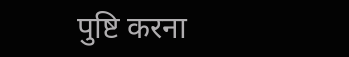पुष्टि करना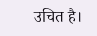उचित है।